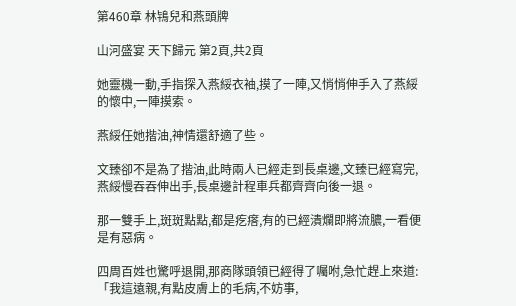第460章 林鴇兒和燕頭牌

山河盛宴 天下歸元 第2頁,共2頁

她靈機一動,手指探入燕綏衣袖,摸了一陣,又悄悄伸手入了燕綏的懷中,一陣摸索。

燕綏任她揩油,神情還舒適了些。

文臻卻不是為了揩油,此時兩人已經走到長桌邊,文臻已經寫完,燕綏慢吞吞伸出手,長桌邊計程車兵都齊齊向後一退。

那一雙手上,斑斑點點,都是疙瘩,有的已經潰爛即將流膿,一看便是有惡病。

四周百姓也驚呼退開,那商隊頭領已經得了囑咐,急忙趕上來道:「我這遠親,有點皮膚上的毛病,不妨事,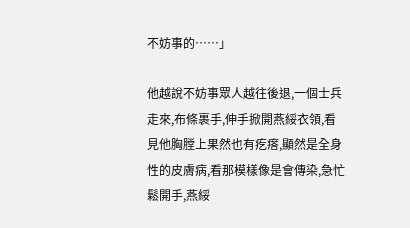不妨事的……」

他越說不妨事眾人越往後退,一個士兵走來,布條裹手,伸手掀開燕綏衣領,看見他胸膛上果然也有疙瘩,顯然是全身性的皮膚病,看那模樣像是會傳染,急忙鬆開手,燕綏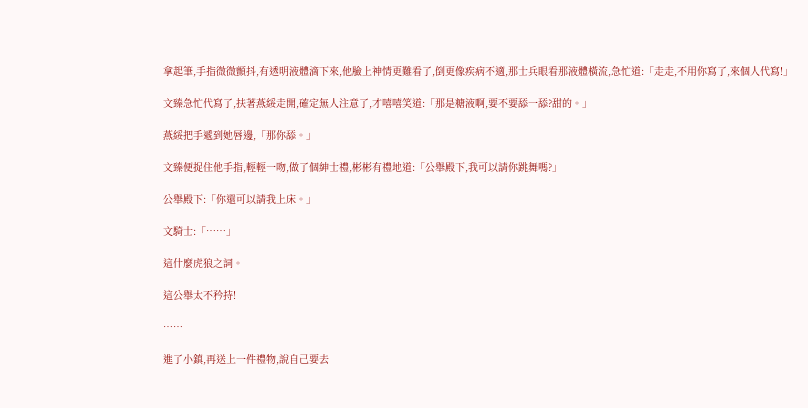拿起筆,手指微微顫抖,有透明液體滴下來,他臉上神情更難看了,倒更像疾病不適,那士兵眼看那液體橫流,急忙道:「走走,不用你寫了,來個人代寫!」

文臻急忙代寫了,扶著燕綏走開,確定無人注意了,才嘻嘻笑道:「那是糖液啊,要不要舔一舔?甜的。」

燕綏把手遞到她唇邊,「那你舔。」

文臻便捉住他手指,輕輕一吻,做了個紳士禮,彬彬有禮地道:「公舉殿下,我可以請你跳舞嗎?」

公舉殿下:「你還可以請我上床。」

文騎士:「……」

這什麼虎狼之詞。

這公舉太不矜持!

……

進了小鎮,再送上一件禮物,說自己要去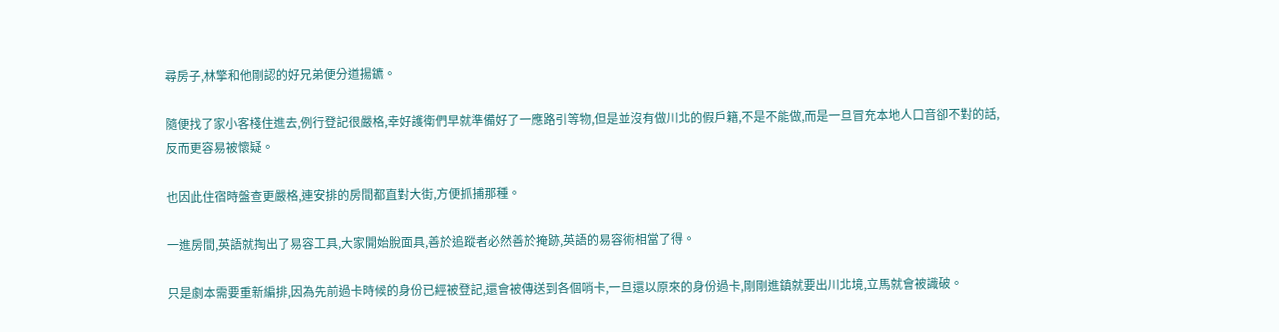尋房子,林擎和他剛認的好兄弟便分道揚鑣。

隨便找了家小客棧住進去,例行登記很嚴格,幸好護衛們早就準備好了一應路引等物,但是並沒有做川北的假戶籍,不是不能做,而是一旦冒充本地人口音卻不對的話,反而更容易被懷疑。

也因此住宿時盤查更嚴格,連安排的房間都直對大街,方便抓捕那種。

一進房間,英語就掏出了易容工具,大家開始脫面具,善於追蹤者必然善於掩跡,英語的易容術相當了得。

只是劇本需要重新編排,因為先前過卡時候的身份已經被登記,還會被傳送到各個哨卡,一旦還以原來的身份過卡,剛剛進鎮就要出川北境,立馬就會被識破。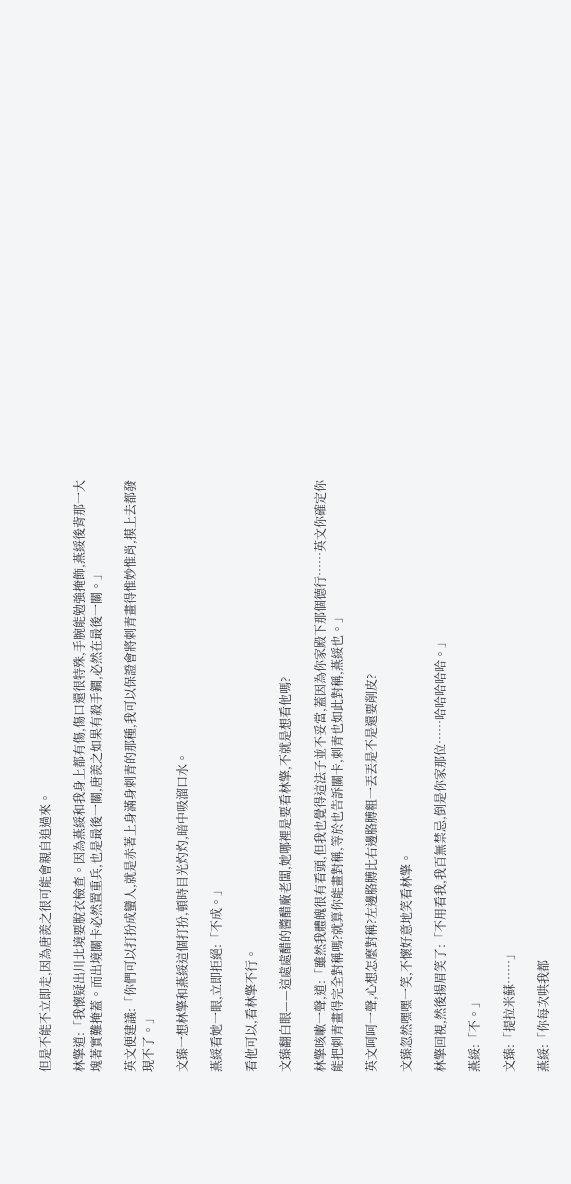但是不能不立即走,因為唐羨之很可能會親自追過來。

林擎道:「我懷疑出川北境要脫衣檢查。因為燕綏和我身上都有傷,傷口還很特殊,手腕能勉強掩飾,燕綏後背那一大塊著實難掩蓋。而出境關卡必然置重兵,也是最後一關,唐羨之如果有殺手鐧,必然在最後一關。」

英文便建議:「你們可以打扮成蠻人,就是赤著上身滿身刺青的那種,我可以保證會將刺青畫得惟妙惟肖,摸上去都發現不了。」

文臻一想林擎和燕綏這個打扮,頓時目光灼灼,暗中吸溜口水。

燕綏看她一眼,立即拒絕:「不成。」

看他可以,看林擎不行。

文臻翻白眼——這處處醋的醬醋廠老闆,她哪裡是要看林擎,不就是想看他嗎?

林擎咳嗽一聲,道:「雖然我體魄很有看頭,但我也覺得這法子並不妥當,蓋因為你家殿下那個德行……英文你確定你能把刺青畫得完全對稱嗎?就算你能畫對稱,等於也告訴關卡,刺青也如此對稱,燕綏也。」

英文呵呵一聲,心想怎麼對稱?左邊胳膊比右邊胳膊粗一丟丟是不是還要削皮?

文臻忽然嘿嘿一笑,不懷好意地笑看林擎。

林擎回視,然後揚眉笑了:「不用看我,我百無禁忌,倒是你家那位……哈哈哈哈哈。」

燕綏:「不。」

文臻:「提拉米蘇……」

燕綏:「你每次哄我都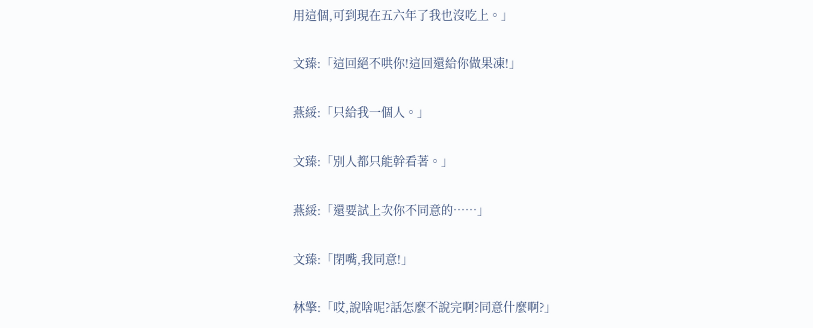用這個,可到現在五六年了我也沒吃上。」

文臻:「這回絕不哄你!這回還給你做果凍!」

燕綏:「只給我一個人。」

文臻:「別人都只能幹看著。」

燕綏:「還要試上次你不同意的……」

文臻:「閉嘴,我同意!」

林擎:「哎,說啥呢?話怎麼不說完啊?同意什麼啊?」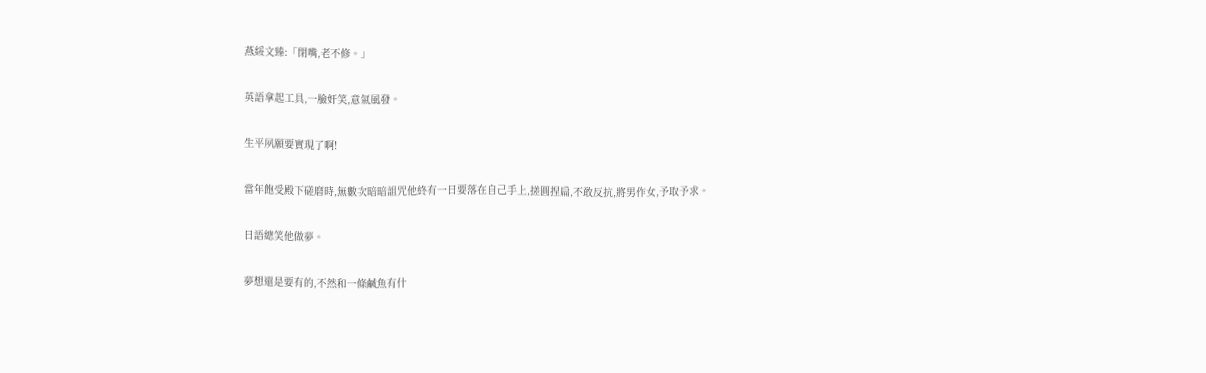燕綏文臻:「閉嘴,老不修。」

英語拿起工具,一臉奸笑,意氣風發。

生平夙願要實現了啊!

當年飽受殿下磋磨時,無數次暗暗詛咒他終有一日要落在自己手上,搓圓捏扁,不敢反抗,將男作女,予取予求。

日語總笑他做夢。

夢想還是要有的,不然和一條鹹魚有什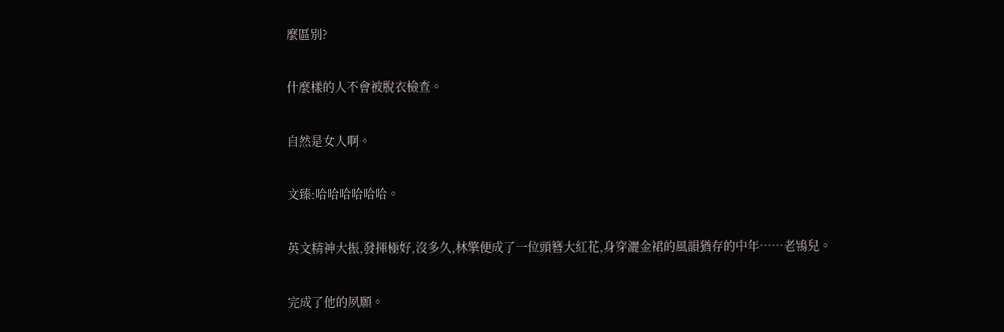麼區別?

什麼樣的人不會被脫衣檢查。

自然是女人啊。

文臻:哈哈哈哈哈哈。

英文精神大振,發揮極好,沒多久,林擎便成了一位頭簪大紅花,身穿灑金裙的風韻猶存的中年……老鴇兒。

完成了他的夙願。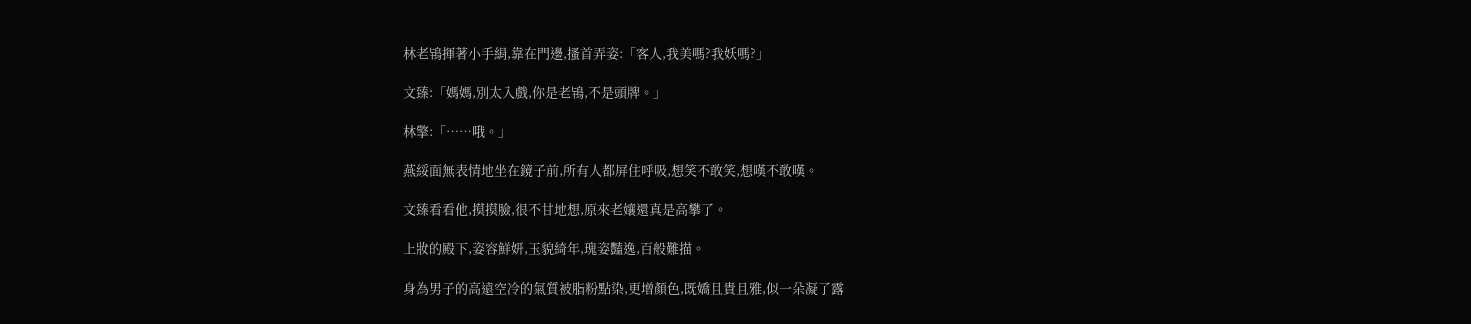林老鴇揮著小手絹,靠在門邊,搔首弄姿:「客人,我美嗎?我妖嗎?」

文臻:「媽媽,別太入戲,你是老鴇,不是頭牌。」

林擎:「……哦。」

燕綏面無表情地坐在鏡子前,所有人都屏住呼吸,想笑不敢笑,想嘆不敢嘆。

文臻看看他,摸摸臉,很不甘地想,原來老孃還真是高攀了。

上妝的殿下,姿容鮮妍,玉貌綺年,瑰姿豔逸,百般難描。

身為男子的高遠空冷的氣質被脂粉點染,更增顏色,既嬌且貴且雅,似一朵凝了露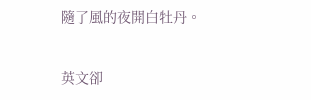隨了風的夜開白牡丹。

英文卻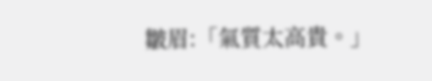皺眉:「氣質太高貴。」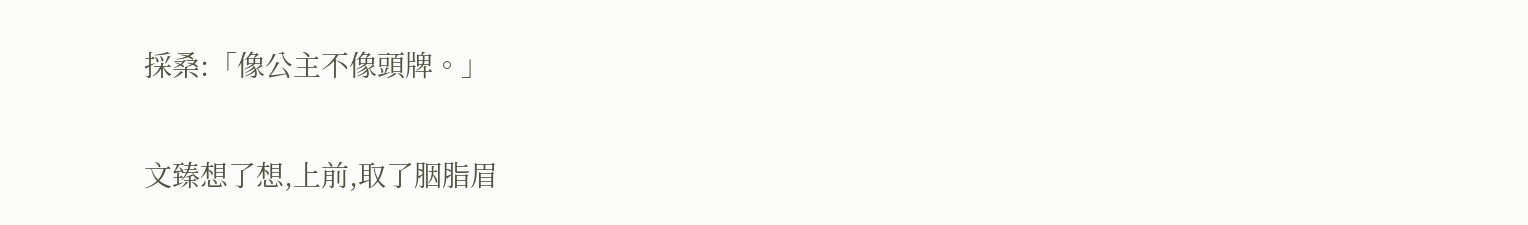採桑:「像公主不像頭牌。」

文臻想了想,上前,取了胭脂眉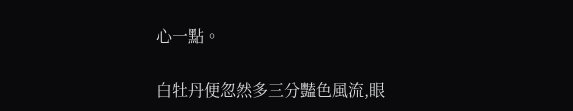心一點。

白牡丹便忽然多三分豔色風流,眼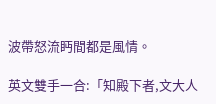波帶怒流眄間都是風情。

英文雙手一合:「知殿下者,文大人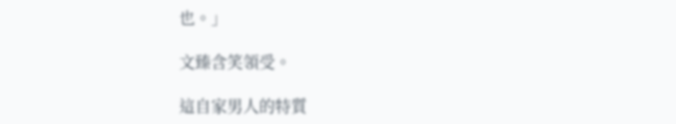也。」

文臻含笑領受。

這自家男人的特質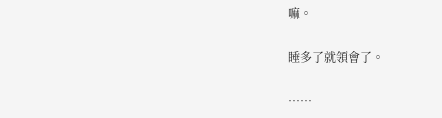嘛。

睡多了就領會了。

……